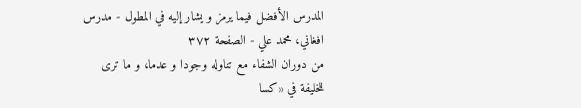المدرس الأفضل فيما يرمز و يشار إليه في المطول - مدرس افغاني، محمد علي - الصفحة ٣٧٢
من دوران الشفاء مع تناوله وجودا و عدما، و ما ترى للخليفة في «كسا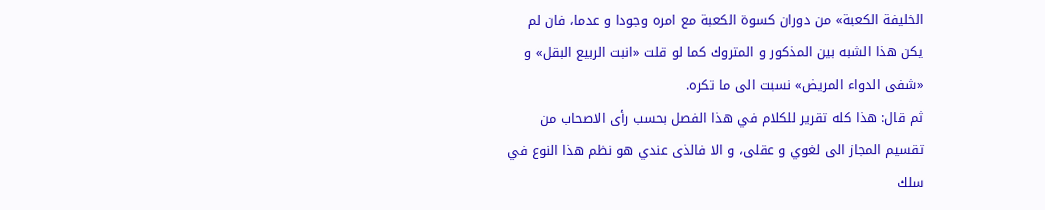الخليفة الكعبة» من دوران كسوة الكعبة مع امره وجودا و عدما، فان لم يكن هذا الشبه بين المذكور و المتروك كما لو قلت «انبت الربيع البقل» و «شفى الدواء المريض» نسبت الى ما تكره.
ثم قال: هذا كله تقرير للكلام في هذا الفصل بحسب رأى الاصحاب من تقسيم المجاز الى لغوي و عقلى، و الا فالذى عندي هو نظم هذا النوع في سلك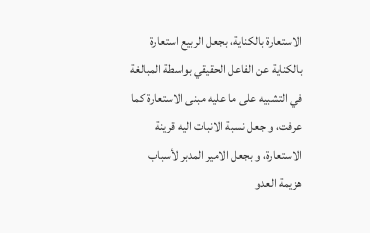الاستعارة بالكناية، بجعل الربيع استعارة بالكناية عن الفاعل الحقيقي بواسطة المبالغة في التشبيه على ما عليه مبنى الاستعارة كما عرفت، و جعل نسبة الانبات اليه قرينة الاستعارة، و بجعل الامير المدبر لأسباب هزيمة العدو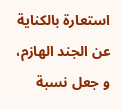استعارة بالكناية عن الجند الهازم، و جعل نسبة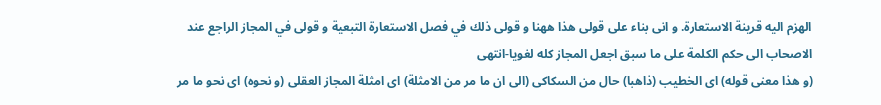الهزم اليه قرينة الاستعارة. و انى بناء على قولى هذا ههنا و قولى ذلك في فصل الاستعارة التبعية و قولى في المجاز الراجع عند الاصحاب الى حكم الكلمة على ما سبق اجعل المجاز كله لغويا-انتهى
(و هذا معنى قوله) اى الخطيب (ذاهبا) حال من السكاكى (الى ان ما مر من الامثلة) اى امثلة المجاز العقلى (و نحوه) اى نحو ما مر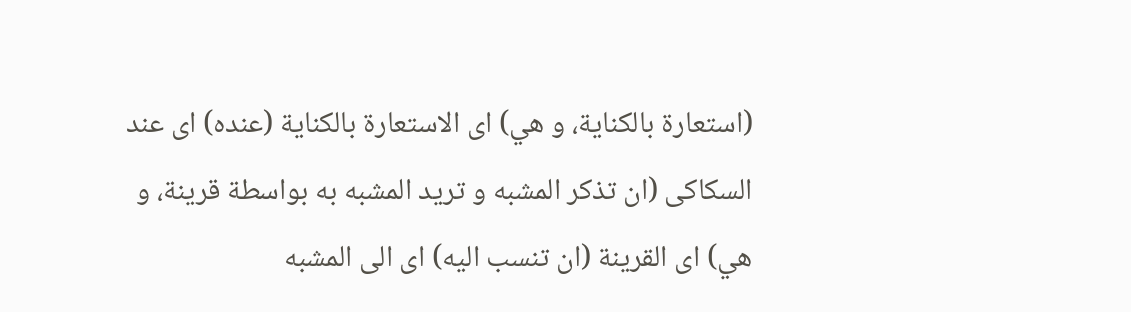(استعارة بالكناية، و هي) اى الاستعارة بالكناية (عنده) اى عند السكاكى (ان تذكر المشبه و تريد المشبه به بواسطة قرينة، و هي) اى القرينة (ان تنسب اليه) اى الى المشبه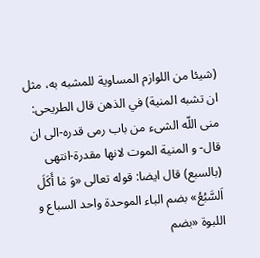(شيئا من اللوازم المساوية للمشبه به، مثل ان تشبه المنية) في الذهن قال الطريحى: منى اللّه الشىء من باب رمى قدره-الى ان قال- و المنية الموت لانها مقدرة-انتهى (بالسبع) قال ايضا: قوله تعالى «وَ مٰا أَكَلَ اَلسَّبُعُ» بضم الباء الموحدة واحد السباع و اللبوة «بضم